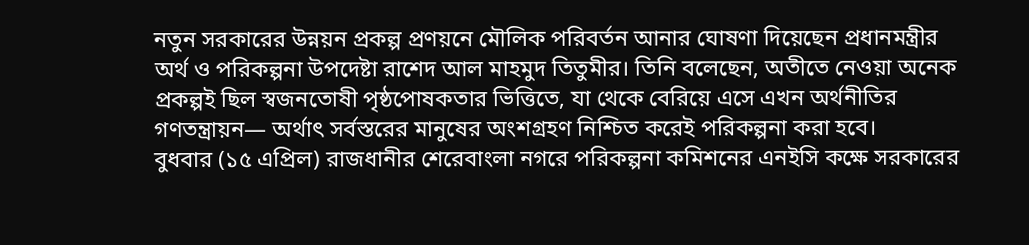নতুন সরকারের উন্নয়ন প্রকল্প প্রণয়নে মৌলিক পরিবর্তন আনার ঘোষণা দিয়েছেন প্রধানমন্ত্রীর অর্থ ও পরিকল্পনা উপদেষ্টা রাশেদ আল মাহমুদ তিতুমীর। তিনি বলেছেন, অতীতে নেওয়া অনেক প্রকল্পই ছিল স্বজনতোষী পৃষ্ঠপোষকতার ভিত্তিতে, যা থেকে বেরিয়ে এসে এখন অর্থনীতির গণতন্ত্রায়ন— অর্থাৎ সর্বস্তরের মানুষের অংশগ্রহণ নিশ্চিত করেই পরিকল্পনা করা হবে।
বুধবার (১৫ এপ্রিল) রাজধানীর শেরেবাংলা নগরে পরিকল্পনা কমিশনের এনইসি কক্ষে সরকারের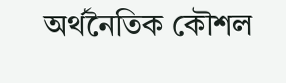অর্থনৈতিক কৌশল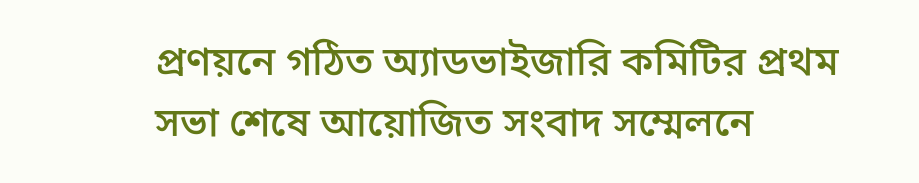প্রণয়নে গঠিত অ্যাডভাইজারি কমিটির প্রথম সভা শেষে আয়োজিত সংবাদ সম্মেলনে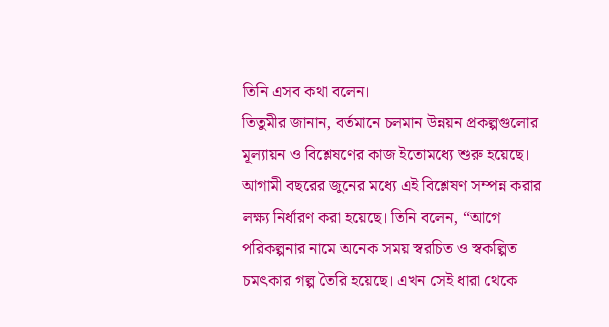তিনি এসব কথা বলেন।
তিতুমীর জানান, বর্তমানে চলমান উন্নয়ন প্রকল্পগুলোর মূল্যায়ন ও বিশ্লেষণের কাজ ইতোমধ্যে শুরু হয়েছে। আগামী বছরের জুনের মধ্যে এই বিশ্লেষণ সম্পন্ন করার লক্ষ্য নির্ধারণ করা হয়েছে। তিনি বলেন, “আগে পরিকল্পনার নামে অনেক সময় স্বরচিত ও স্বকল্পিত চমৎকার গল্প তৈরি হয়েছে। এখন সেই ধারা থেকে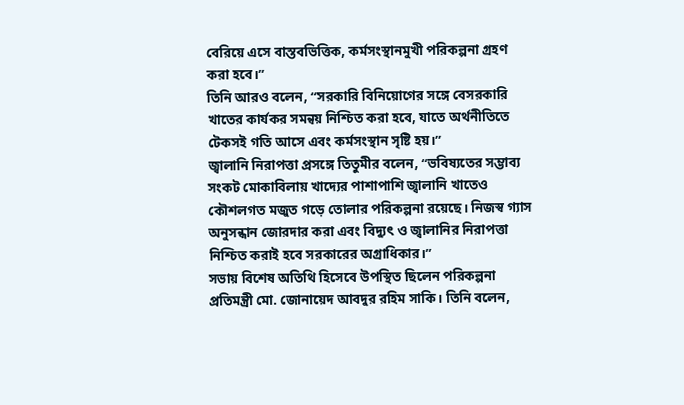বেরিয়ে এসে বাস্তবভিত্তিক, কর্মসংস্থানমুখী পরিকল্পনা গ্রহণ করা হবে।”
তিনি আরও বলেন, ‘‘সরকারি বিনিয়োগের সঙ্গে বেসরকারি খাতের কার্যকর সমন্বয় নিশ্চিত করা হবে, যাতে অর্থনীতিতে টেকসই গতি আসে এবং কর্মসংস্থান সৃষ্টি হয়।’’
জ্বালানি নিরাপত্তা প্রসঙ্গে তিতুমীর বলেন, ‘‘ভবিষ্যতের সম্ভাব্য সংকট মোকাবিলায় খাদ্যের পাশাপাশি জ্বালানি খাতেও কৌশলগত মজুত গড়ে তোলার পরিকল্পনা রয়েছে। নিজস্ব গ্যাস অনুসন্ধান জোরদার করা এবং বিদ্যুৎ ও জ্বালানির নিরাপত্তা নিশ্চিত করাই হবে সরকারের অগ্রাধিকার।’’
সভায় বিশেষ অতিথি হিসেবে উপস্থিত ছিলেন পরিকল্পনা প্রতিমন্ত্রী মো. জোনায়েদ আবদুর রহিম সাকি। তিনি বলেন,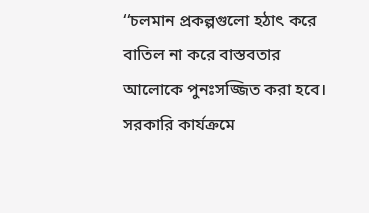‘‘চলমান প্রকল্পগুলো হঠাৎ করে বাতিল না করে বাস্তবতার আলোকে পুনঃসজ্জিত করা হবে। সরকারি কার্যক্রমে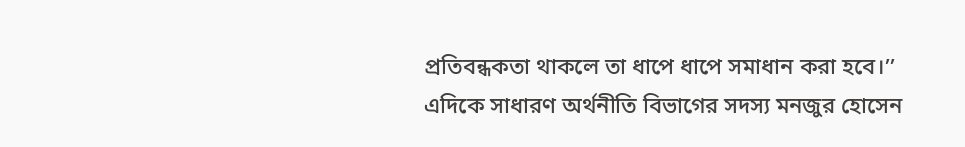প্রতিবন্ধকতা থাকলে তা ধাপে ধাপে সমাধান করা হবে।’’
এদিকে সাধারণ অর্থনীতি বিভাগের সদস্য মনজুর হোসেন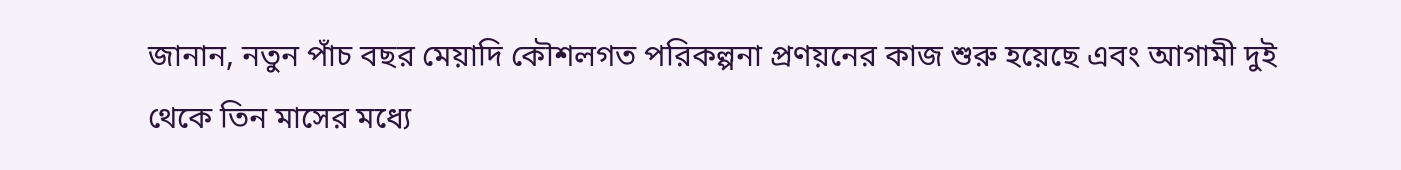জানান, নতুন পাঁচ বছর মেয়াদি কৌশলগত পরিকল্পনা প্রণয়নের কাজ শুরু হয়েছে এবং আগামী দুই থেকে তিন মাসের মধ্যে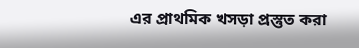এর প্রাথমিক খসড়া প্রস্তুত করা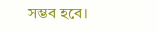সম্ভব হবে।